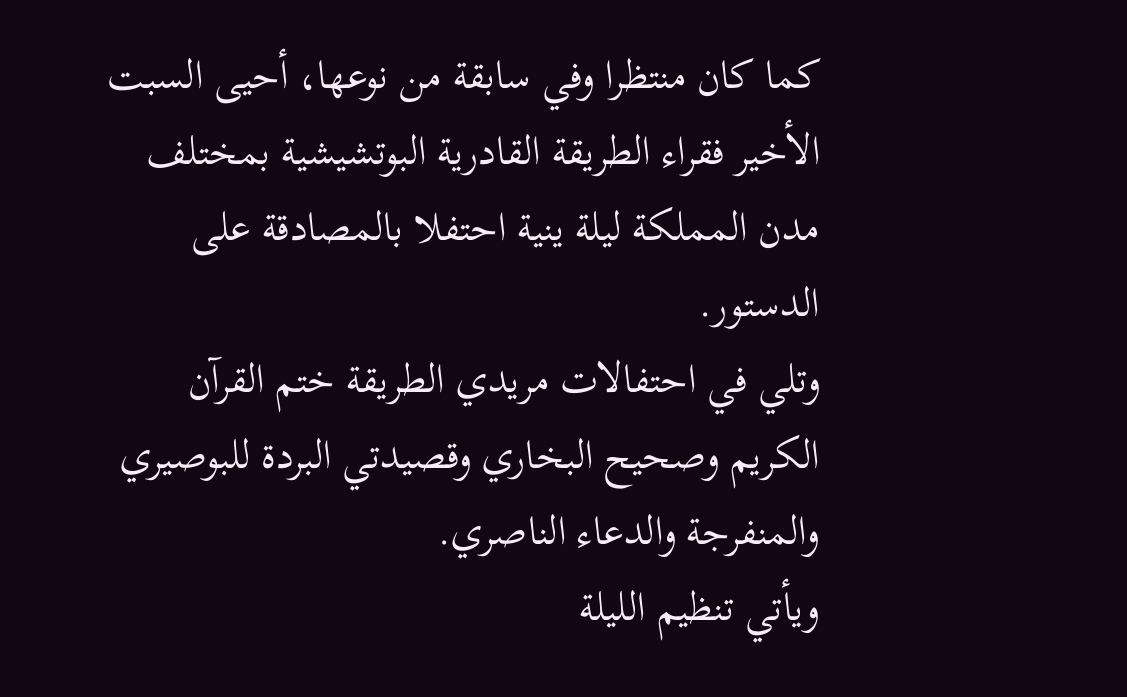كما كان منتظرا وفي سابقة من نوعها، أحيى السبت الأخير فقراء الطريقة القادرية البوتشيشية بمختلف مدن المملكة ليلة ينية احتفلا بالمصادقة على الدستور.
وتلي في احتفالات مريدي الطريقة ختم القرآن الكريم وصحيح البخاري وقصيدتي البردة للبوصيري والمنفرجة والدعاء الناصري.
ويأتي تنظيم الليلة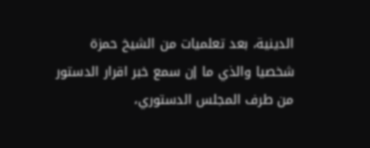الدينية، بعد تعلميات من الشيخ حمزة شخصيا والذي ما إن سمع خبر اقرار الدستور من طرف المجلس الدستوري،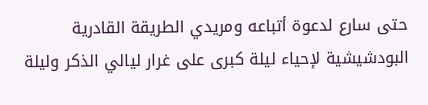حتى سارع لدعوة أتباعه ومريدي الطريقة القادرية البودشيشية لإحياء ليلة كبرى على غرار ليالي الذكر وليلة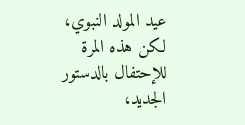عيد المولد النبوي، لكن هذه المرة للإحتفال بالدستور الجديد،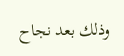وذلك بعد نجاح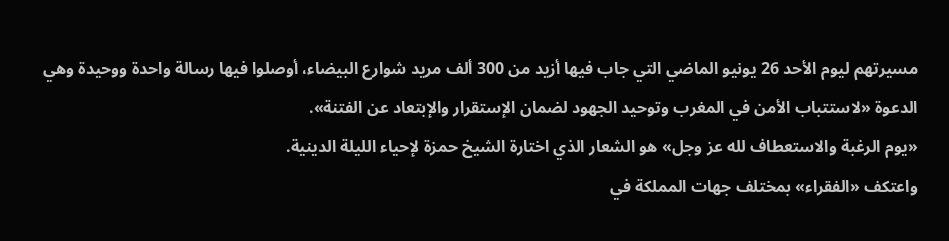مسيرتهم ليوم الأحد 26 يونيو الماضي التي جاب فيها أزيد من 300 ألف مريد شوارع البيضاء، أوصلوا فيها رسالة واحدة ووحيدة وهي الدعوة «لاستتباب الأمن في المغرب وتوحيد الجهود لضمان الإستقرار والإبتعاد عن الفتنة».
«يوم الرغبة والاستعطاف لله عز وجل» هو الشعار الذي اختارة الشيخ حمزة لإحياء الليلة الدينية.
واعتكف «الفقراء» بمختلف جهات المملكة في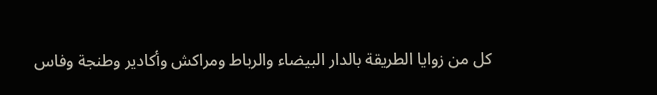كل من زوايا الطريقة بالدار البيضاء والرباط ومراكش وأكادير وطنجة وفاس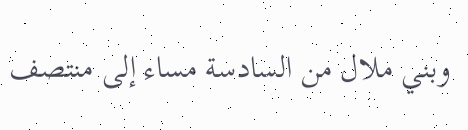وبني ملال من السادسة مساء إلى منتصف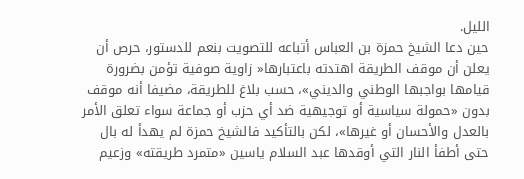الليل.
حين دعا الشيخ حمزة بن العباس أتباعه للتصويت بنعم للدستور، حرص أن يعلن أن موقف الطريقة اهتدته باعتبارها« زاوية صوفية تؤمن بضرورة قيامها بواجبها الوطني والديني»، حسب بلاغ للطريقة، مضيفا أنه موقف بدون «حمولة سياسية أو توجيهية ضد أي حزب أو جماعة سواء تعلق الأمر بالعدل والأحسان أو غيرها»، لكن بالتأكيد فالشيخ حمزة لم يهدأ له بال حتى أطفأ النار التي أوقدها عبد السلام ياسين «متمرد طريقته» وزعيم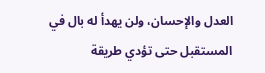العدل والإحسان، ولن يهدأ له بال في المستقبل حتى تؤدي طريقة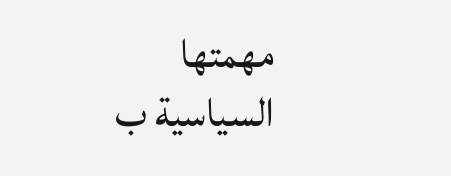مهمتها السياسية ب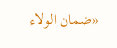«ضمان الولاء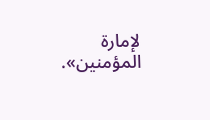لإمارة المؤمنين».